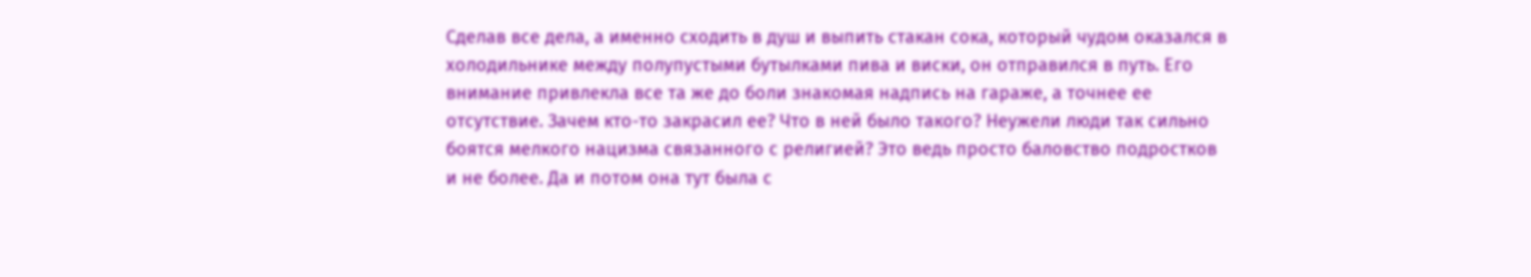Сделав все дела, а именно сходить в душ и выпить стакан сока, который чудом оказался в холодильнике между полупустыми бутылками пива и виски, он отправился в путь. Его внимание привлекла все та же до боли знакомая надпись на гараже, а точнее ее отсутствие. Зачем кто-то закрасил ее? Что в ней было такого? Неужели люди так сильно боятся мелкого нацизма связанного с религией? Это ведь просто баловство подростков и не более. Да и потом она тут была с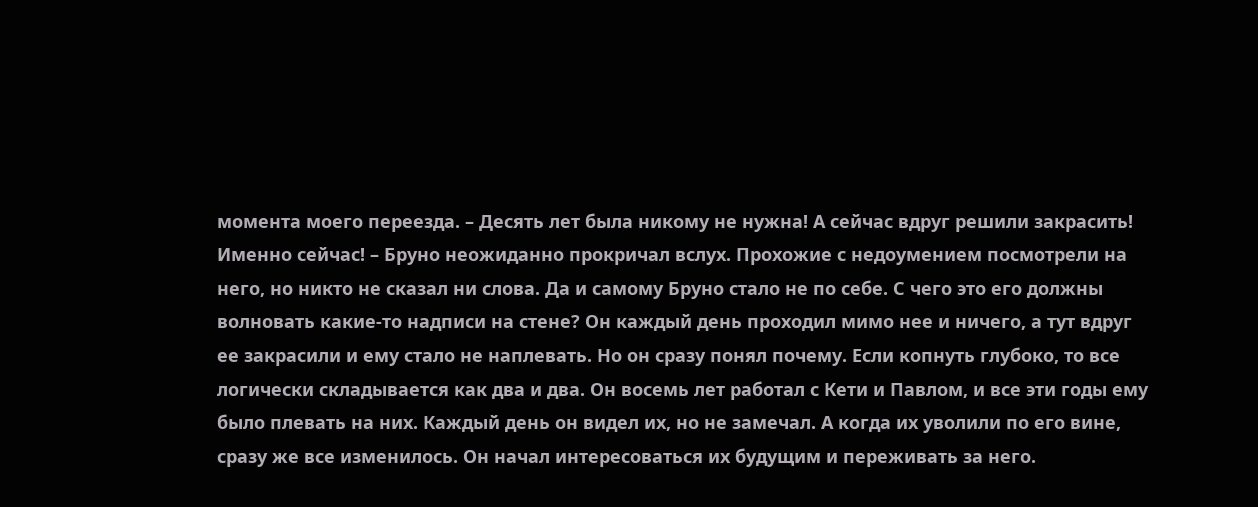момента моего переезда. – Десять лет была никому не нужна! А сейчас вдруг решили закрасить! Именно сейчас! – Бруно неожиданно прокричал вслух. Прохожие с недоумением посмотрели на него, но никто не сказал ни слова. Да и самому Бруно стало не по себе. С чего это его должны волновать какие-то надписи на стене? Он каждый день проходил мимо нее и ничего, а тут вдруг ее закрасили и ему стало не наплевать. Но он сразу понял почему. Если копнуть глубоко, то все логически складывается как два и два. Он восемь лет работал с Кети и Павлом, и все эти годы ему было плевать на них. Каждый день он видел их, но не замечал. А когда их уволили по его вине, сразу же все изменилось. Он начал интересоваться их будущим и переживать за него.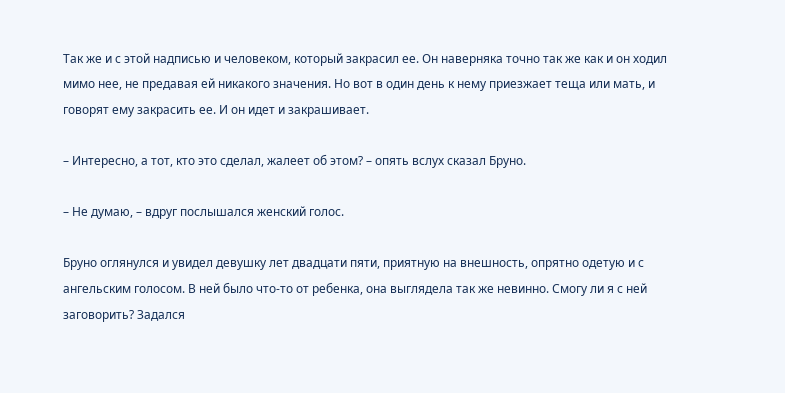Так же и с этой надписью и человеком, который закрасил ее. Он наверняка точно так же как и он ходил мимо нее, не предавая ей никакого значения. Но вот в один день к нему приезжает теща или мать, и говорят ему закрасить ее. И он идет и закрашивает.

– Интересно, а тот, кто это сделал, жалеет об этом? – опять вслух сказал Бруно.

– Не думаю, – вдруг послышался женский голос.

Бруно оглянулся и увидел девушку лет двадцати пяти, приятную на внешность, опрятно одетую и с ангельским голосом. В ней было что-то от ребенка, она выглядела так же невинно. Смогу ли я с ней заговорить? Задался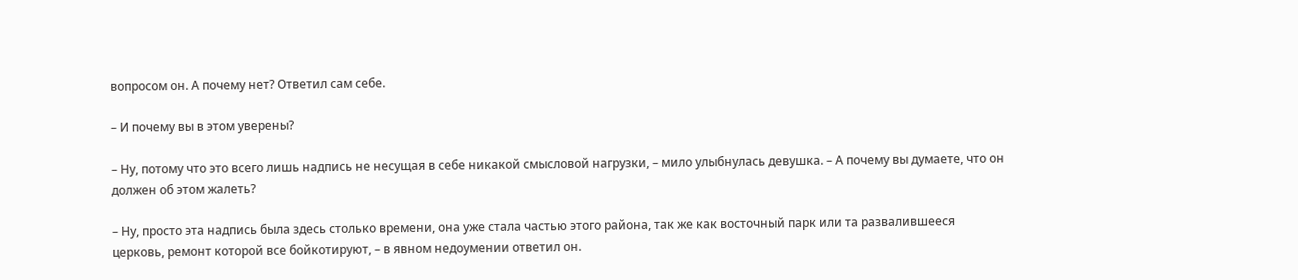вопросом он. А почему нет? Ответил сам себе.

– И почему вы в этом уверены?

– Ну, потому что это всего лишь надпись не несущая в себе никакой смысловой нагрузки, – мило улыбнулась девушка. – А почему вы думаете, что он должен об этом жалеть?

– Ну, просто эта надпись была здесь столько времени, она уже стала частью этого района, так же как восточный парк или та развалившееся церковь, ремонт которой все бойкотируют, – в явном недоумении ответил он.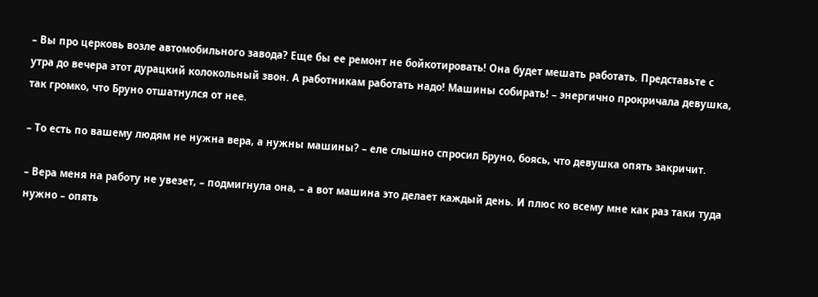– Вы про церковь возле автомобильного завода? Еще бы ее ремонт не бойкотировать! Она будет мешать работать. Представьте с утра до вечера этот дурацкий колокольный звон. А работникам работать надо! Машины собирать! – энергично прокричала девушка, так громко, что Бруно отшатнулся от нее.

– То есть по вашему людям не нужна вера, а нужны машины? – еле слышно спросил Бруно, боясь, что девушка опять закричит.

– Вера меня на работу не увезет, – подмигнула она, – а вот машина это делает каждый день. И плюс ко всему мне как раз таки туда нужно – опять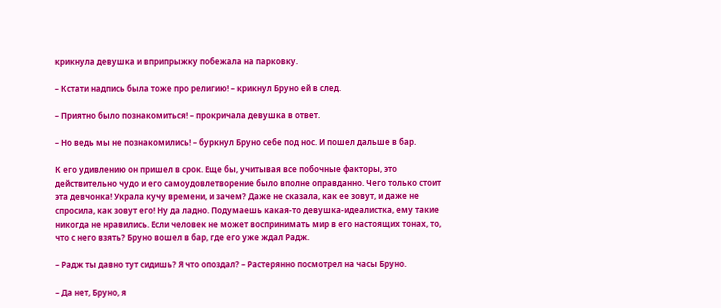крикнула девушка и вприпрыжку побежала на парковку.

– Кстати надпись была тоже про религию! – крикнул Бруно ей в след.

– Приятно было познакомиться! – прокричала девушка в ответ.

– Но ведь мы не познакомились! – буркнул Бруно себе под нос. И пошел дальше в бар.

К его удивлению он пришел в срок. Еще бы, учитывая все побочные факторы, это действительно чудо и его самоудовлетворение было вполне оправданно. Чего только стоит эта девчонка! Украла кучу времени, и зачем? Даже не сказала, как ее зовут, и даже не спросила, как зовут его! Ну да ладно. Подумаешь какая-то девушка-идеалистка, ему такие никогда не нравились. Если человек не может воспринимать мир в его настоящих тонах, то, что с него взять? Бруно вошел в бар, где его уже ждал Радж.

– Радж ты давно тут сидишь? Я что опоздал? – Растерянно посмотрел на часы Бруно.

– Да нет, Бруно, я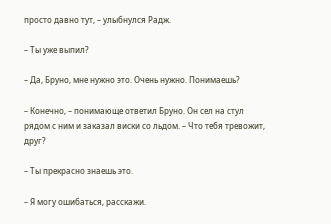просто давно тут, – улыбнулся Радж.

– Ты уже выпил?

– Да, Бруно, мне нужно это. Очень нужно. Понимаешь?

– Конечно, – понимающе ответил Бруно. Он сел на стул рядом с ним и заказал виски со льдом. – Что тебя тревожит, друг?

– Ты прекрасно знаешь это.

– Я могу ошибаться, расскажи.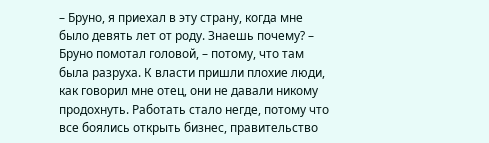– Бруно, я приехал в эту страну, когда мне было девять лет от роду. Знаешь почему? – Бруно помотал головой, – потому, что там была разруха. К власти пришли плохие люди, как говорил мне отец, они не давали никому продохнуть. Работать стало негде, потому что все боялись открыть бизнес, правительство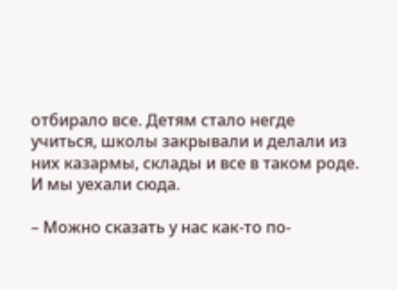отбирало все. Детям стало негде учиться, школы закрывали и делали из них казармы, склады и все в таком роде. И мы уехали сюда.

– Можно сказать у нас как-то по-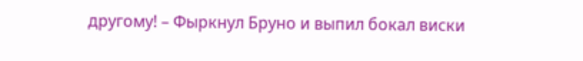другому! – Фыркнул Бруно и выпил бокал виски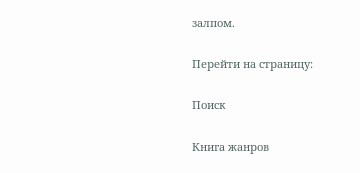залпом.

Перейти на страницу:

Поиск

Книга жанров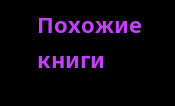Похожие книги